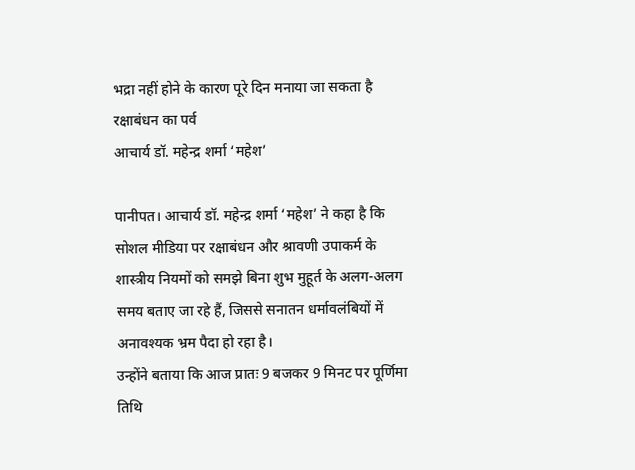भद्रा नहीं होने के कारण पूरे दिन मनाया जा सकता है रक्षाबंधन का पर्व
आचार्य डॉ. महेन्द्र शर्मा ‘महेश’

पानीपत। आचार्य डॉ. महेन्द्र शर्मा ‘महेश’ ने कहा है कि सोशल मीडिया पर रक्षाबंधन और श्रावणी उपाकर्म के शास्त्रीय नियमों को समझे बिना शुभ मुहूर्त के अलग-अलग समय बताए जा रहे हैं, जिससे सनातन धर्मावलंबियों में अनावश्यक भ्रम पैदा हो रहा है।
उन्होंने बताया कि आज प्रातः 9 बजकर 9 मिनट पर पूर्णिमा तिथि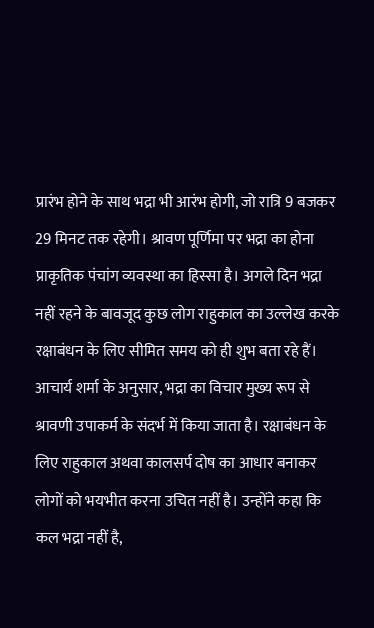प्रारंभ होने के साथ भद्रा भी आरंभ होगी, जो रात्रि 9 बजकर 29 मिनट तक रहेगी। श्रावण पूर्णिमा पर भद्रा का होना प्राकृतिक पंचांग व्यवस्था का हिस्सा है। अगले दिन भद्रा नहीं रहने के बावजूद कुछ लोग राहुकाल का उल्लेख करके रक्षाबंधन के लिए सीमित समय को ही शुभ बता रहे हैं।
आचार्य शर्मा के अनुसार, भद्रा का विचार मुख्य रूप से श्रावणी उपाकर्म के संदर्भ में किया जाता है। रक्षाबंधन के लिए राहुकाल अथवा कालसर्प दोष का आधार बनाकर लोगों को भयभीत करना उचित नहीं है। उन्होंने कहा कि कल भद्रा नहीं है,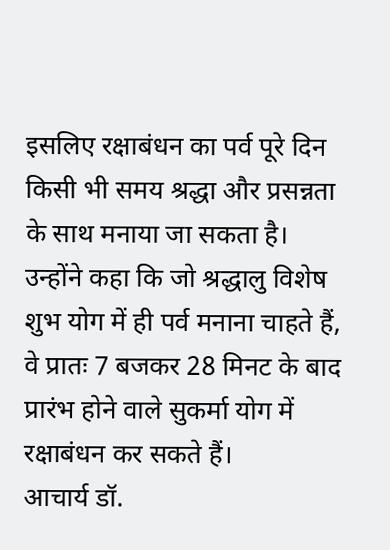इसलिए रक्षाबंधन का पर्व पूरे दिन किसी भी समय श्रद्धा और प्रसन्नता के साथ मनाया जा सकता है।
उन्होंने कहा कि जो श्रद्धालु विशेष शुभ योग में ही पर्व मनाना चाहते हैं, वे प्रातः 7 बजकर 28 मिनट के बाद प्रारंभ होने वाले सुकर्मा योग में रक्षाबंधन कर सकते हैं।
आचार्य डॉ.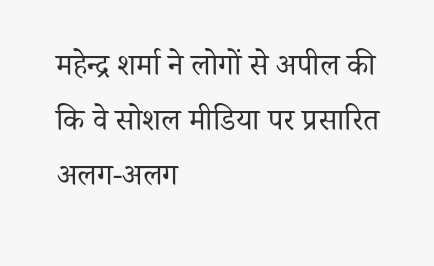महेन्द्र शर्मा ने लोगों से अपील की कि वे सोशल मीडिया पर प्रसारित अलग-अलग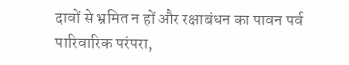दावों से भ्रमित न हों और रक्षाबंधन का पावन पर्व पारिवारिक परंपरा,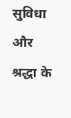सुविधा और श्रद्धा के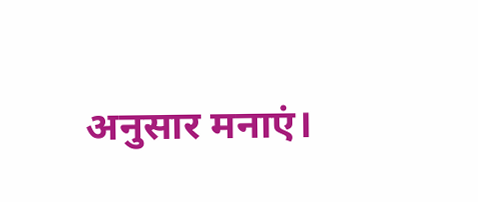अनुसार मनाएं।